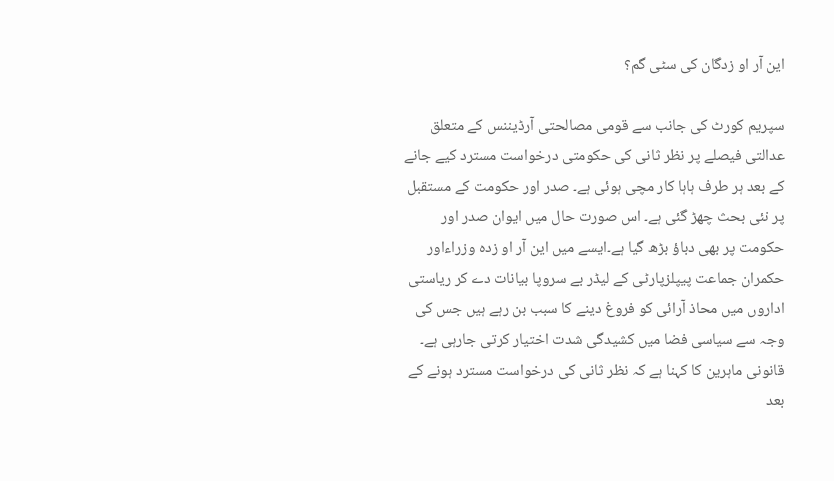این آر او زدگان کی سٹی گم؟

سپریم کورٹ کی جانب سے قومی مصالحتی آرڈیننس کے متعلق عدالتی فیصلے پر نظر ثانی کی حکومتی درخواست مسترد کیے جانے کے بعد ہر طرف ہاہا کار مچی ہوئی ہے۔ صدر اور حکومت کے مستقبل پر نئی بحث چھڑ گئی ہے۔ اس صورت حال میں ایوان صدر اور حکومت پر بھی دباؤ بڑھ گیا ہے۔ایسے میں این آر او زدہ وزراءاور حکمران جماعت پیپلزپارٹی کے لیڈر بے سروپا بیانات دے کر ریاستی اداروں میں محاذ آرائی کو فروغ دینے کا سبب بن رہے ہیں جس کی وجہ سے سیاسی فضا میں کشیدگی شدت اختیار کرتی جارہی ہے۔ قانونی ماہرین کا کہنا ہے کہ نظر ثانی کی درخواست مسترد ہونے کے بعد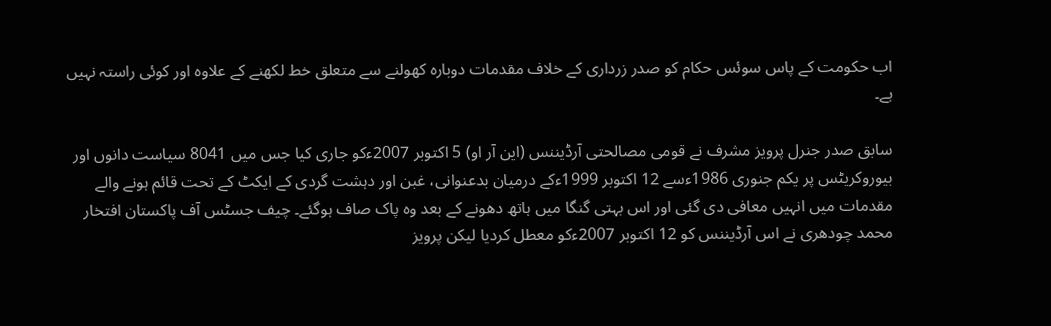اب حکومت کے پاس سوئس حکام کو صدر زرداری کے خلاف مقدمات دوبارہ کھولنے سے متعلق خط لکھنے کے علاوہ اور کوئی راستہ نہیں ہے۔

سابق صدر جنرل پرویز مشرف نے قومی مصالحتی آرڈیننس (این آر او) 5 اکتوبر 2007ءکو جاری کیا جس میں 8041 سیاست دانوں اور بیوروکریٹس پر یکم جنوری 1986ءسے 12 اکتوبر 1999ءکے درمیان بدعنوانی، غبن اور دہشت گردی کے ایکٹ کے تحت قائم ہونے والے مقدمات میں انہیں معافی دی گئی اور اس بہتی گنگا میں ہاتھ دھونے کے بعد وہ پاک صاف ہوگئے۔ چیف جسٹس آف پاکستان افتخار محمد چودھری نے اس آرڈیننس کو 12 اکتوبر 2007ءکو معطل کردیا لیکن پرویز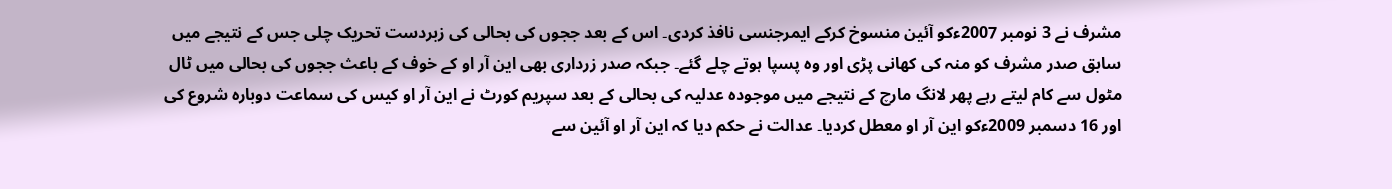مشرف نے 3 نومبر 2007ءکو آئین منسوخ کرکے ایمرجنسی نافذ کردی۔ اس کے بعد ججوں کی بحالی کی زبردست تحریک چلی جس کے نتیجے میں سابق صدر مشرف کو منہ کی کھانی پڑی اور وہ پسپا ہوتے چلے گئے۔ جبکہ صدر زرداری بھی این آر او کے خوف کے باعث ججوں کی بحالی میں ٹال مٹول سے کام لیتے رہے پھر لانگ مارچ کے نتیجے میں موجودہ عدلیہ کی بحالی کے بعد سپریم کورٹ نے این آر او کیس کی سماعت دوبارہ شروع کی اور 16 دسمبر 2009ءکو این آر او معطل کردیا۔ عدالت نے حکم دیا کہ این آر او آئین سے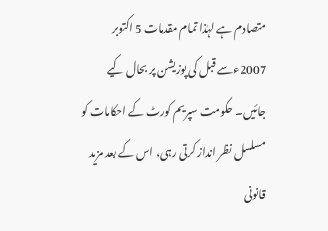متصادم ہے لہٰذا تمام مقدمات 5 اکتوبر 2007ءسے قبل کی پوزیشن پر بحال کیے جائیں۔ حکومت سپریم کورٹ کے احکامات کو مسلسل نظر انداز کرتی رہی، اس کے بعد مزید قانونی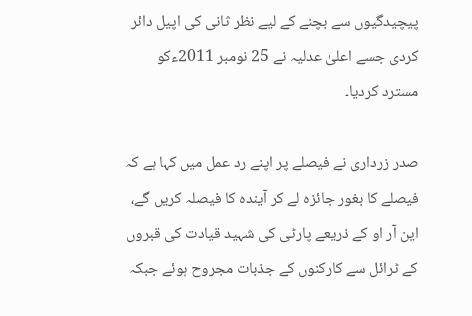پیچیدگیوں سے بچنے کے لیے نظر ثانی کی اپیل دائر کردی جسے اعلیٰ عدلیہ نے 25 نومبر 2011ءکو مسترد کردیا۔

صدر زرداری نے فیصلے پر اپنے رد عمل میں کہا ہے کہ فیصلے کا بغور جائزہ لے کر آیندہ کا فیصلہ کریں گے، این آر او کے ذریعے پارٹی کی شہید قیادت کی قبروں کے ٹرائل سے کارکنوں کے جذبات مجروح ہوئے جبکہ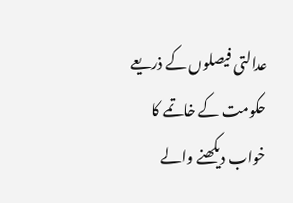عدالتی فیصلوں کے ذریعے حکومت کے خاتمے کا خواب دیکھنے والے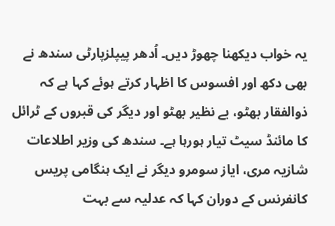یہ خواب دیکھنا چھوڑ دیں۔ اُدھر پیپلزپارٹی سندھ نے بھی دکھ اور افسوس کا اظہار کرتے ہوئے کہا ہے کہ ذوالفقار بھٹو، بے نظیر بھٹو اور دیگر کی قبروں کے ٹرائل کا مائنڈ سیٹ تیار ہورہا ہے۔ سندھ کی وزیر اطلاعات شازیہ مری، ایاز سومرو دیگر نے ایک ہنگامی پریس کانفرنس کے دوران کہا کہ عدلیہ سے بہت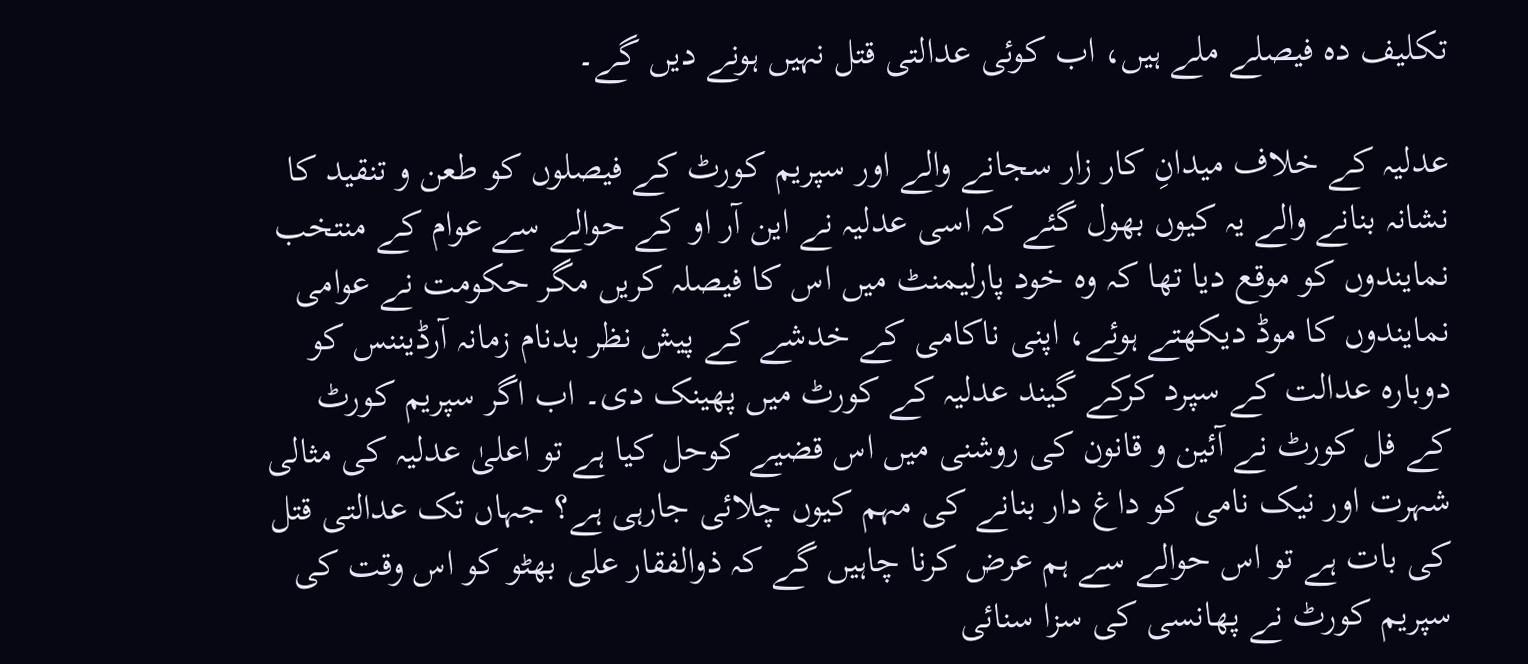تکلیف دہ فیصلے ملے ہیں، اب کوئی عدالتی قتل نہیں ہونے دیں گے۔

عدلیہ کے خلاف میدانِ کار زار سجانے والے اور سپریم کورٹ کے فیصلوں کو طعن و تنقید کا نشانہ بنانے والے یہ کیوں بھول گئے کہ اسی عدلیہ نے این آر او کے حوالے سے عوام کے منتخب نمایندوں کو موقع دیا تھا کہ وہ خود پارلیمنٹ میں اس کا فیصلہ کریں مگر حکومت نے عوامی نمایندوں کا موڈ دیکھتے ہوئے، اپنی ناکامی کے خدشے کے پیش نظر بدنام زمانہ آرڈیننس کو دوبارہ عدالت کے سپرد کرکے گیند عدلیہ کے کورٹ میں پھینک دی۔ اب اگر سپریم کورٹ کے فل کورٹ نے آئین و قانون کی روشنی میں اس قضیے کوحل کیا ہے تو اعلیٰ عدلیہ کی مثالی شہرت اور نیک نامی کو داغ دار بنانے کی مہم کیوں چلائی جارہی ہے؟ جہاں تک عدالتی قتل کی بات ہے تو اس حوالے سے ہم عرض کرنا چاہیں گے کہ ذوالفقار علی بھٹو کو اس وقت کی سپریم کورٹ نے پھانسی کی سزا سنائی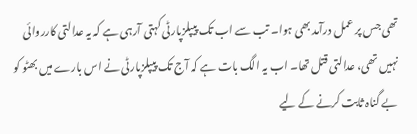تھی جس پر عمل درآمد بھی ہوا۔ تب سے اب تک پیپلزپارٹی کہتی آرہی ہے کہ یہ عدالتی کارروائی نہیں تھی، عدالتی قتل تھا۔ اب یہ الگ بات ہے کہ آج تک پیپلزپارٹی نے اس بارے میں بھٹو کو بے گناہ ثابت کرنے کے لیے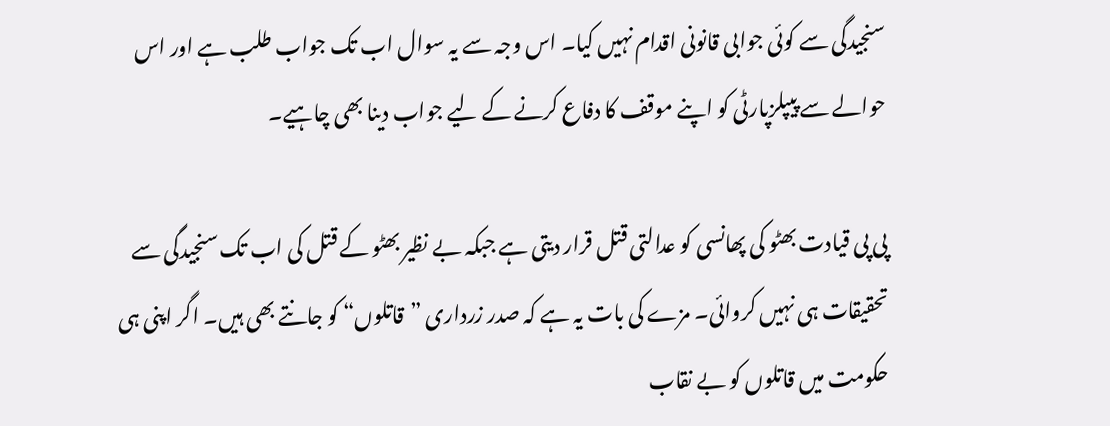سنجیدگی سے کوئی جوابی قانونی اقدام نہیں کیا۔ اس وجہ سے یہ سوال اب تک جواب طلب ہے اور اس حوالے سے پیپلزپارٹی کو اپنے موقف کا دفاع کرنے کے لیے جواب دینا بھی چاہیے۔

پی پی قیادت بھٹو کی پھانسی کو عدالتی قتل قرار دیتی ہے جبکہ بے نظیر بھٹو کے قتل کی اب تک سنجیدگی سے تحقیقات ہی نہیں کروائی۔ مزے کی بات یہ ہے کہ صدر زرداری ”قاتلوں“ کو جانتے بھی ہیں۔ اگر اپنی ہی حکومت میں قاتلوں کو بے نقاب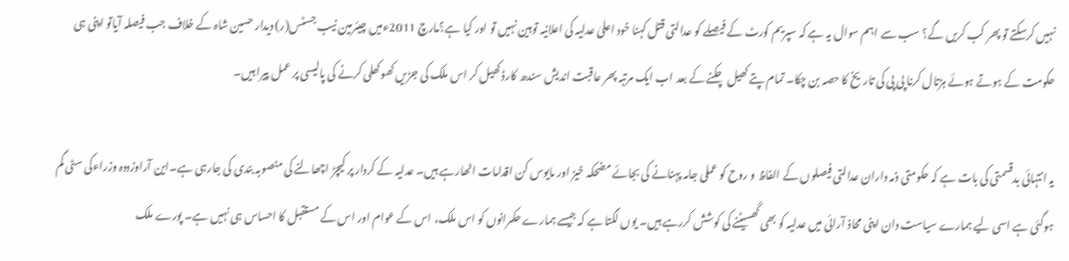نہیں کرسکتے تو پھر کب کریں گے؟ سب سے اہم سوال یہ ہے کہ سپریم کورٹ کے فیصلے کو عدالتی قتل کہنا خود اعلیٰ عدلیہ کی اعلانیہ توہین نہیں تو اور کیا ہے؟مارچ 2011ءمیں چیئرمین نیب جسٹس(ر) دیدار حسین شاہ کے خلاف جب فیصلہ آیاتو اپنی ہی حکومت کے ہوتے ہوئے ہڑتال کرنا پی پی کی تاریخ کا حصہ بن چکا۔ تمام پتے کھیل چکنے کے بعد اب ایک مرتبہ پھر عاقبت اندیش سندھ کارڈ کھیل کر اس ملک کی جڑیں کھوکھلی کرنے کی پالیسی پر عمل پیرا ہیں۔

یہ انتہائی بدقسمتی کی بات ہے کہ حکومتی ذمہ داران عدالتی فیصلوں کے الفاظ و روح کو عملی جامہ پہنانے کی بجائے مضحکہ خیز اور مایوس کن اقدامات اٹھارہے ہیں۔ عدلیہ کے کردار پر کیچڑ اچھالنے کی منصوبہ بندی کی جارہی ہے۔این آراوزددہ وزراءکی سٹی گم ہوگئی ہے اسی لیے ہمارے سیاست دان اپنی محاذ آرائی میں عدلیہ کو بھی گھسیٹنے کی کوشش کررہے ہیں۔ یوں لگتا ہے کہ جیسے ہمارے حکمرانوں کو اس ملک، اس کے عوام اور اس کے مستقبل کا احساس ہی نہیں ہے۔ پورے ملک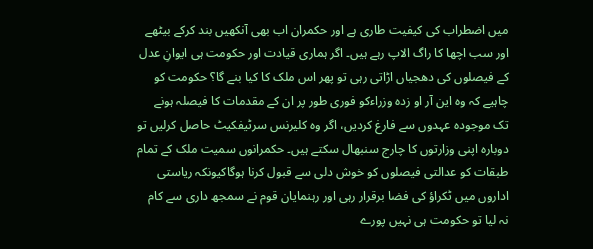میں اضطراب کی کیفیت طاری ہے اور حکمران اب بھی آنکھیں بند کرکے بیٹھے اور سب اچھا کا راگ الاپ رہے ہیں۔ اگر ہماری قیادت اور حکومت ہی ایوانِ عدل کے فیصلوں کی دھجیاں اڑاتی رہی تو پھر اس ملک کا کیا بنے گا؟ حکومت کو چاہیے کہ وہ این آر او زدہ وزراءکو فوری طور پر ان کے مقدمات کا فیصلہ ہونے تک موجودہ عہدوں سے فارغ کردیں، اگر وہ کلیرنس سرٹیفکیٹ حاصل کرلیں تو دوبارہ اپنی وزارتوں کا چارج سنبھال سکتے ہیں۔ حکمرانوں سمیت ملک کے تمام طبقات کو عدالتی فیصلوں کو خوش دلی سے قبول کرنا ہوگاکیونکہ ریاستی اداروں میں ٹکراؤ کی فضا برقرار رہی اور رہنمایان قوم نے سمجھ داری سے کام نہ لیا تو حکومت ہی نہیں پورے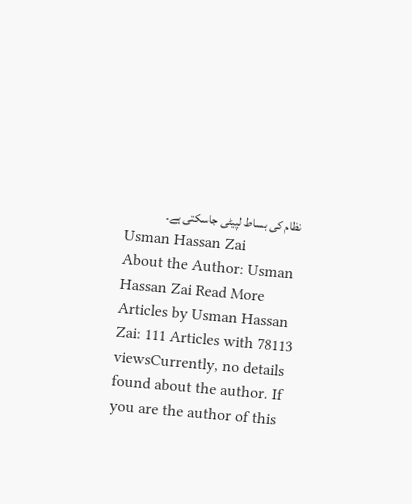نظام کی بساط لپیٹی جاسکتی ہے۔
Usman Hassan Zai
About the Author: Usman Hassan Zai Read More Articles by Usman Hassan Zai: 111 Articles with 78113 viewsCurrently, no details found about the author. If you are the author of this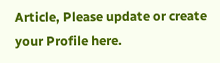Article, Please update or create your Profile here.